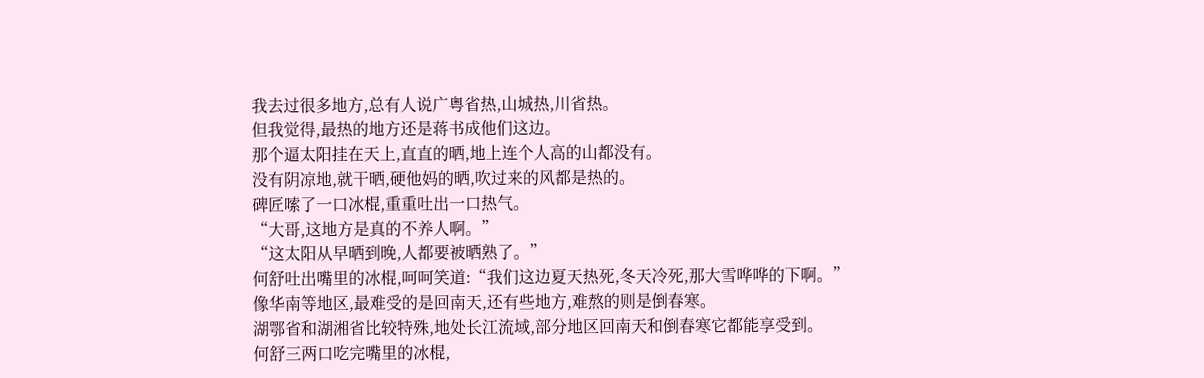我去过很多地方,总有人说广粤省热,山城热,川省热。
但我觉得,最热的地方还是蒋书成他们这边。
那个逼太阳挂在天上,直直的晒,地上连个人高的山都没有。
没有阴凉地,就干晒,硬他妈的晒,吹过来的风都是热的。
碑匠嗦了一口冰棍,重重吐出一口热气。
“大哥,这地方是真的不养人啊。”
“这太阳从早晒到晚,人都要被晒熟了。”
何舒吐出嘴里的冰棍,呵呵笑道:“我们这边夏天热死,冬天冷死,那大雪哗哗的下啊。”
像华南等地区,最难受的是回南天,还有些地方,难熬的则是倒春寒。
湖鄂省和湖湘省比较特殊,地处长江流域,部分地区回南天和倒春寒它都能享受到。
何舒三两口吃完嘴里的冰棍,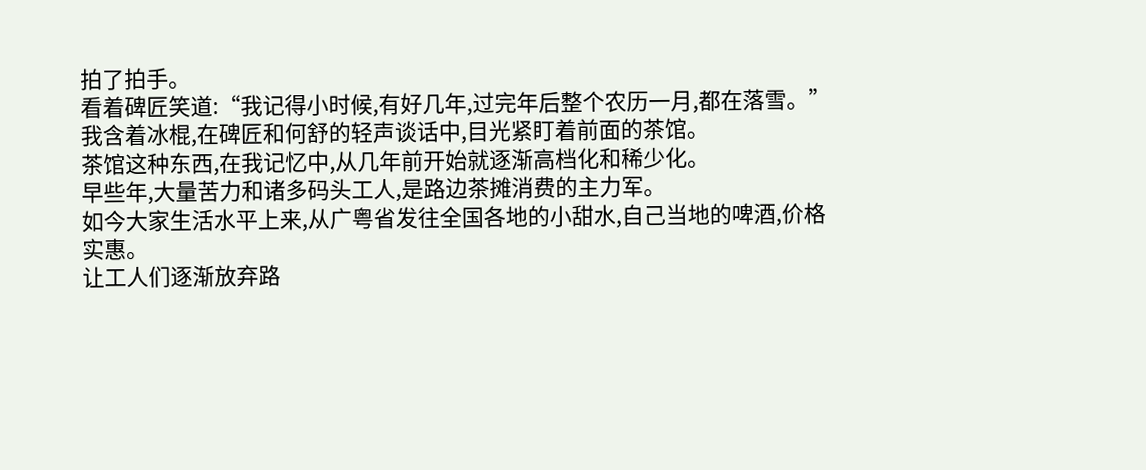拍了拍手。
看着碑匠笑道:“我记得小时候,有好几年,过完年后整个农历一月,都在落雪。”
我含着冰棍,在碑匠和何舒的轻声谈话中,目光紧盯着前面的茶馆。
茶馆这种东西,在我记忆中,从几年前开始就逐渐高档化和稀少化。
早些年,大量苦力和诸多码头工人,是路边茶摊消费的主力军。
如今大家生活水平上来,从广粤省发往全国各地的小甜水,自己当地的啤酒,价格实惠。
让工人们逐渐放弃路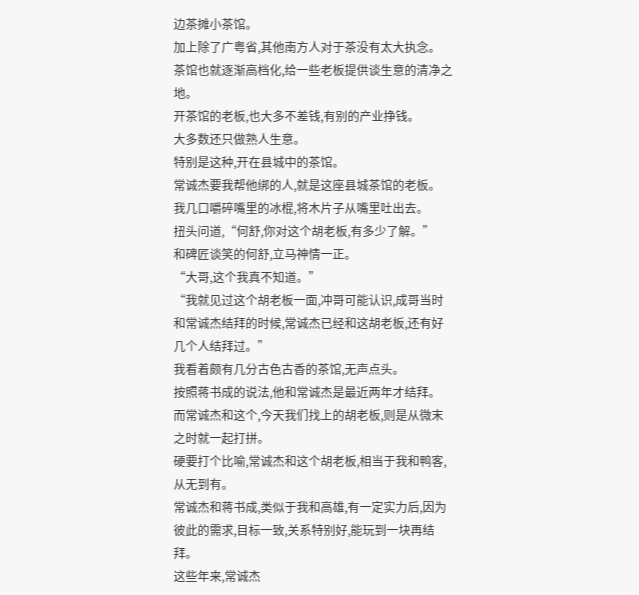边茶摊小茶馆。
加上除了广粤省,其他南方人对于茶没有太大执念。
茶馆也就逐渐高档化,给一些老板提供谈生意的清净之地。
开茶馆的老板,也大多不差钱,有别的产业挣钱。
大多数还只做熟人生意。
特别是这种,开在县城中的茶馆。
常诚杰要我帮他绑的人,就是这座县城茶馆的老板。
我几口嚼碎嘴里的冰棍,将木片子从嘴里吐出去。
扭头问道,“何舒,你对这个胡老板,有多少了解。”
和碑匠谈笑的何舒,立马神情一正。
“大哥,这个我真不知道。”
“我就见过这个胡老板一面,冲哥可能认识,成哥当时和常诚杰结拜的时候,常诚杰已经和这胡老板,还有好几个人结拜过。”
我看着颇有几分古色古香的茶馆,无声点头。
按照蒋书成的说法,他和常诚杰是最近两年才结拜。
而常诚杰和这个,今天我们找上的胡老板,则是从微末之时就一起打拼。
硬要打个比喻,常诚杰和这个胡老板,相当于我和鸭客,从无到有。
常诚杰和蒋书成,类似于我和高雄,有一定实力后,因为彼此的需求,目标一致,关系特别好,能玩到一块再结拜。
这些年来,常诚杰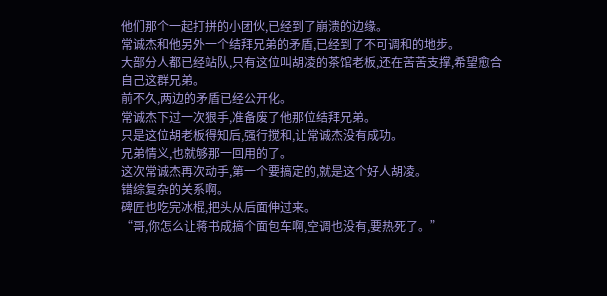他们那个一起打拼的小团伙,已经到了崩溃的边缘。
常诚杰和他另外一个结拜兄弟的矛盾,已经到了不可调和的地步。
大部分人都已经站队,只有这位叫胡凌的茶馆老板,还在苦苦支撑,希望愈合自己这群兄弟。
前不久,两边的矛盾已经公开化。
常诚杰下过一次狠手,准备废了他那位结拜兄弟。
只是这位胡老板得知后,强行搅和,让常诚杰没有成功。
兄弟情义,也就够那一回用的了。
这次常诚杰再次动手,第一个要搞定的,就是这个好人胡凌。
错综复杂的关系啊。
碑匠也吃完冰棍,把头从后面伸过来。
“哥,你怎么让蒋书成搞个面包车啊,空调也没有,要热死了。”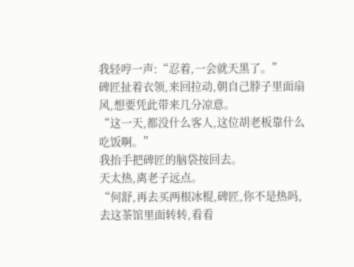我轻哼一声:“忍着,一会就天黑了。”
碑匠扯着衣领,来回拉动,朝自己脖子里面扇风,想要凭此带来几分凉意。
“这一天,都没什么客人,这位胡老板靠什么吃饭啊。”
我抬手把碑匠的脑袋按回去。
天太热,离老子远点。
“何舒,再去买两根冰棍,碑匠,你不是热吗,去这茶馆里面转转,看看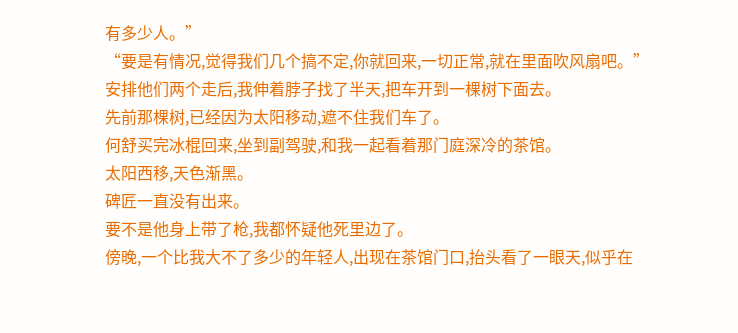有多少人。”
“要是有情况,觉得我们几个搞不定,你就回来,一切正常,就在里面吹风扇吧。”
安排他们两个走后,我伸着脖子找了半天,把车开到一棵树下面去。
先前那棵树,已经因为太阳移动,遮不住我们车了。
何舒买完冰棍回来,坐到副驾驶,和我一起看着那门庭深冷的茶馆。
太阳西移,天色渐黑。
碑匠一直没有出来。
要不是他身上带了枪,我都怀疑他死里边了。
傍晚,一个比我大不了多少的年轻人,出现在茶馆门口,抬头看了一眼天,似乎在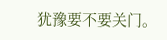犹豫要不要关门。